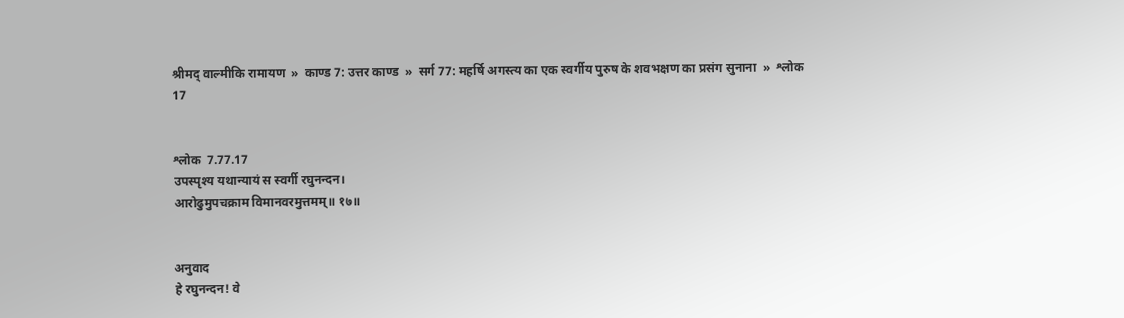श्रीमद् वाल्मीकि रामायण  »  काण्ड 7: उत्तर काण्ड  »  सर्ग 77: महर्षि अगस्त्य का एक स्वर्गीय पुरुष के शवभक्षण का प्रसंग सुनाना  »  श्लोक 17


श्लोक  7.77.17
उपस्पृश्य यथान्यायं स स्वर्गी रघुनन्दन।
आरोढुमुपचक्राम विमानवरमुत्तमम्॥ १७॥


अनुवाद
हे रघुनन्दन! वे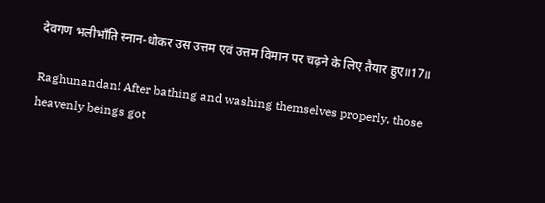देवगण भलीभाँति स्नान-धोकर उस उत्तम एवं उत्तम विमान पर चढ़ने के लिए तैयार हुए॥17॥

Raghunandan! After bathing and washing themselves properly, those heavenly beings got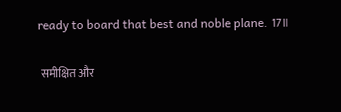ready to board that best and noble plane. 17॥

 समीक्षित और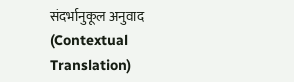संदर्भानुकूल अनुवाद (Contextual Translation)